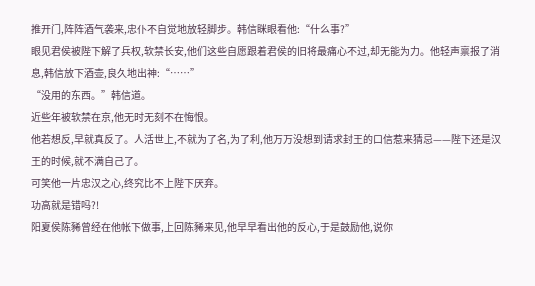推开门,阵阵酒气袭来,忠仆不自觉地放轻脚步。韩信眯眼看他:“什么事?”
眼见君侯被陛下解了兵权,软禁长安,他们这些自愿跟着君侯的旧将最痛心不过,却无能为力。他轻声禀报了消息,韩信放下酒壶,良久地出神:“……”
“没用的东西。”韩信道。
近些年被软禁在京,他无时无刻不在悔恨。
他若想反,早就真反了。人活世上,不就为了名,为了利,他万万没想到请求封王的口信惹来猜忌——陛下还是汉王的时候,就不满自己了。
可笑他一片忠汉之心,终究比不上陛下厌弃。
功高就是错吗?!
阳夏侯陈豨曾经在他帐下做事,上回陈豨来见,他早早看出他的反心,于是鼓励他,说你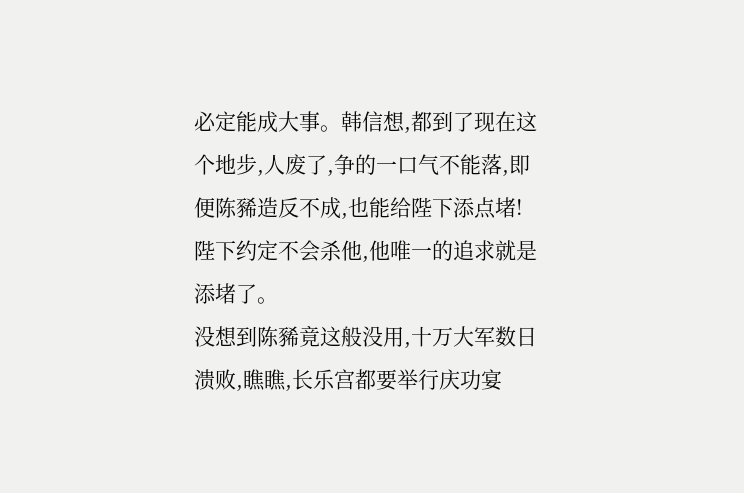必定能成大事。韩信想,都到了现在这个地步,人废了,争的一口气不能落,即便陈豨造反不成,也能给陛下添点堵!
陛下约定不会杀他,他唯一的追求就是添堵了。
没想到陈豨竟这般没用,十万大军数日溃败,瞧瞧,长乐宫都要举行庆功宴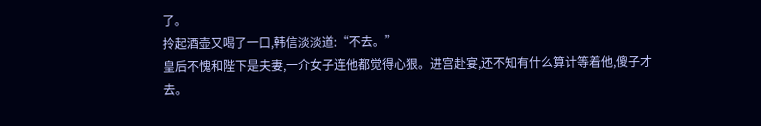了。
拎起酒壶又喝了一口,韩信淡淡道:“不去。”
皇后不愧和陛下是夫妻,一介女子连他都觉得心狠。进宫赴宴,还不知有什么算计等着他,傻子才去。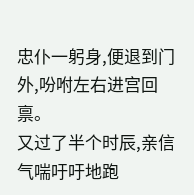忠仆一躬身,便退到门外,吩咐左右进宫回禀。
又过了半个时辰,亲信气喘吁吁地跑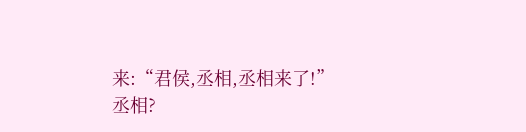来:“君侯,丞相,丞相来了!”
丞相?